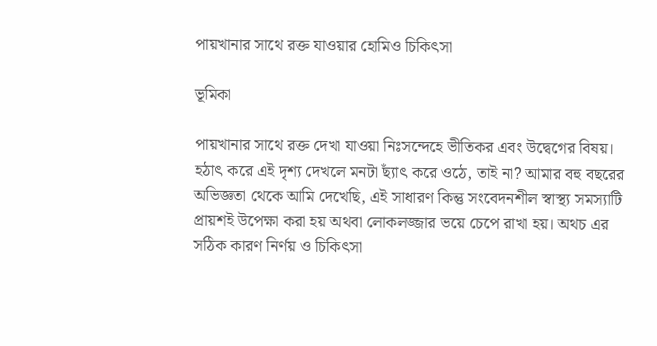পায়খানার সাথে রক্ত যাওয়ার হোমিও চিকিৎসা

ভূমিকা

পায়খানার সাথে রক্ত দেখা যাওয়া নিঃসন্দেহে ভীতিকর এবং উদ্বেগের বিষয়। হঠাৎ করে এই দৃশ্য দেখলে মনটা ছ্যাঁৎ করে ওঠে, তাই না? আমার বহু বছরের অভিজ্ঞতা থেকে আমি দেখেছি, এই সাধারণ কিন্তু সংবেদনশীল স্বাস্থ্য সমস্যাটি প্রায়শই উপেক্ষা করা হয় অথবা লোকলজ্জার ভয়ে চেপে রাখা হয়। অথচ এর সঠিক কারণ নির্ণয় ও চিকিৎসা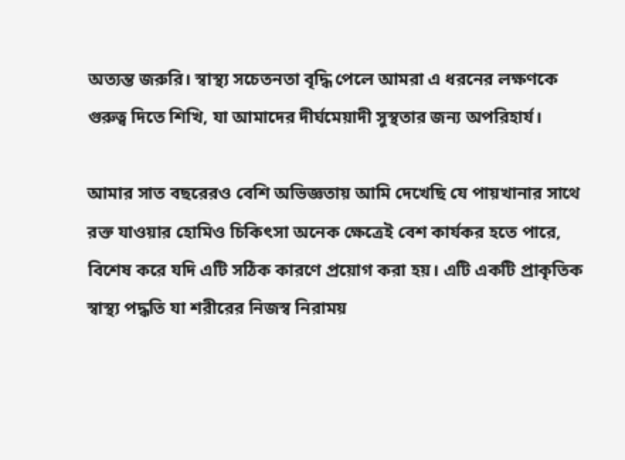অত্যন্ত জরুরি। স্বাস্থ্য সচেতনতা বৃদ্ধি পেলে আমরা এ ধরনের লক্ষণকে গুরুত্ব দিতে শিখি, যা আমাদের দীর্ঘমেয়াদী সুস্থতার জন্য অপরিহার্য।

আমার সাত বছরেরও বেশি অভিজ্ঞতায় আমি দেখেছি যে পায়খানার সাথে রক্ত যাওয়ার হোমিও চিকিৎসা অনেক ক্ষেত্রেই বেশ কার্যকর হতে পারে, বিশেষ করে যদি এটি সঠিক কারণে প্রয়োগ করা হয়। এটি একটি প্রাকৃতিক স্বাস্থ্য পদ্ধতি যা শরীরের নিজস্ব নিরাময়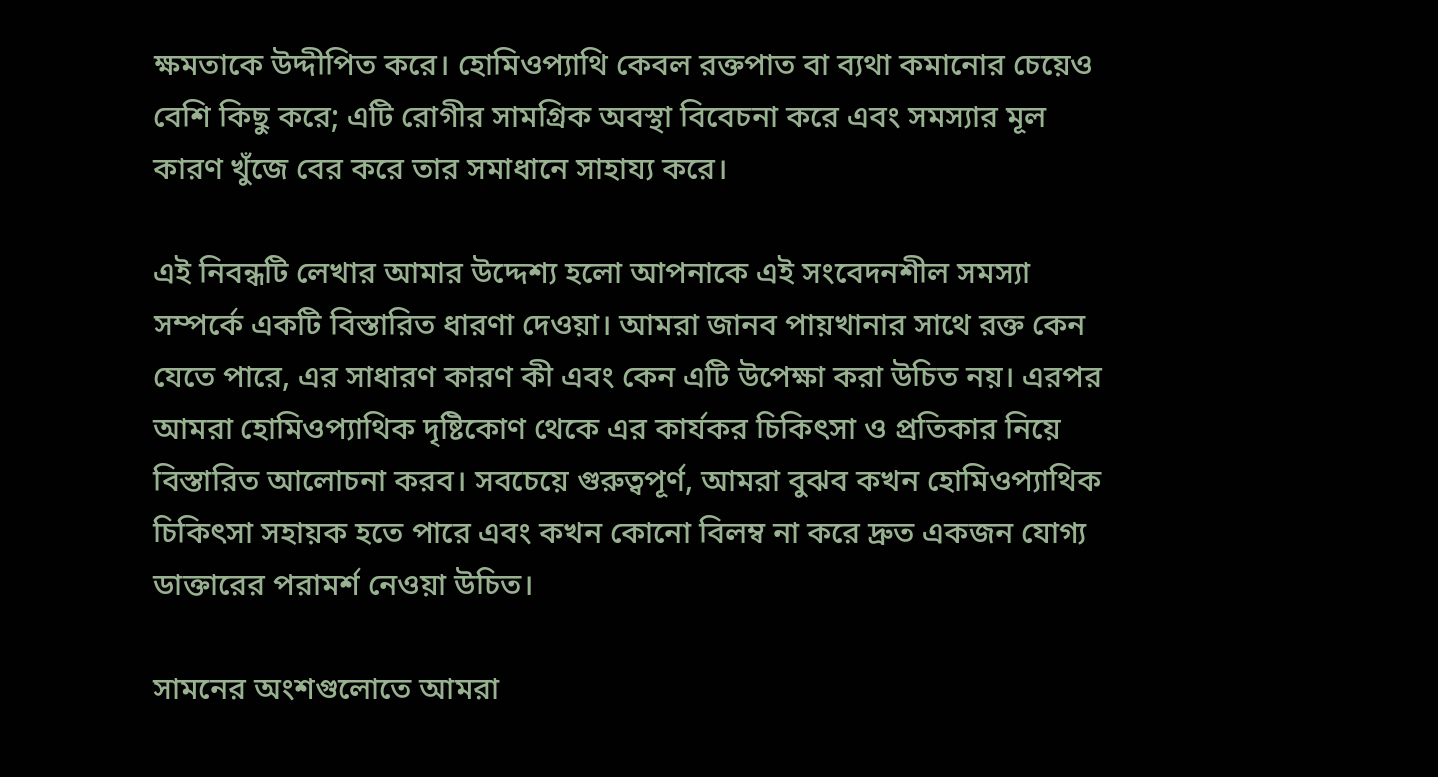ক্ষমতাকে উদ্দীপিত করে। হোমিওপ্যাথি কেবল রক্তপাত বা ব্যথা কমানোর চেয়েও বেশি কিছু করে; এটি রোগীর সামগ্রিক অবস্থা বিবেচনা করে এবং সমস্যার মূল কারণ খুঁজে বের করে তার সমাধানে সাহায্য করে।

এই নিবন্ধটি লেখার আমার উদ্দেশ্য হলো আপনাকে এই সংবেদনশীল সমস্যা সম্পর্কে একটি বিস্তারিত ধারণা দেওয়া। আমরা জানব পায়খানার সাথে রক্ত কেন যেতে পারে, এর সাধারণ কারণ কী এবং কেন এটি উপেক্ষা করা উচিত নয়। এরপর আমরা হোমিওপ্যাথিক দৃষ্টিকোণ থেকে এর কার্যকর চিকিৎসা ও প্রতিকার নিয়ে বিস্তারিত আলোচনা করব। সবচেয়ে গুরুত্বপূর্ণ, আমরা বুঝব কখন হোমিওপ্যাথিক চিকিৎসা সহায়ক হতে পারে এবং কখন কোনো বিলম্ব না করে দ্রুত একজন যোগ্য ডাক্তারের পরামর্শ নেওয়া উচিত।

সামনের অংশগুলোতে আমরা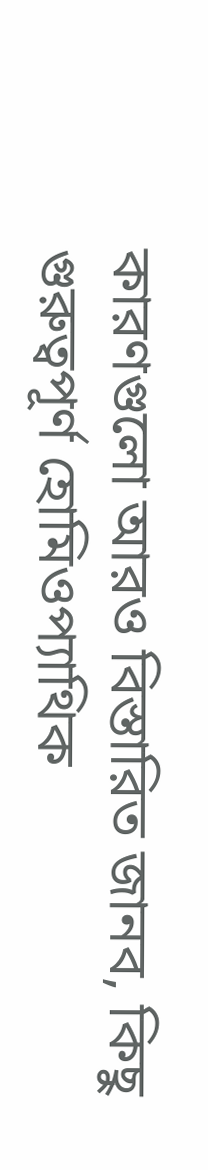কারণগুলো আরও বিস্তারিত জানব, কিছু গুরুত্বপূর্ণ হোমিওপ্যাথিক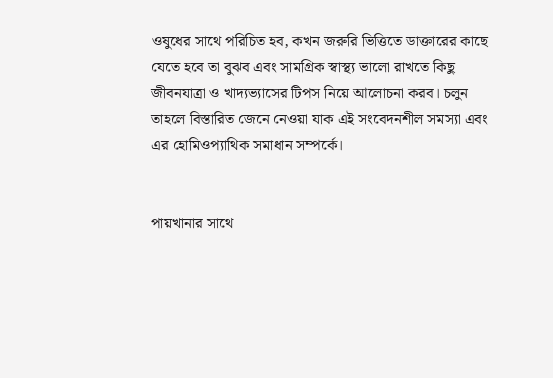ওষুধের সাথে পরিচিত হব, কখন জরুরি ভিত্তিতে ডাক্তারের কাছে যেতে হবে তা বুঝব এবং সামগ্রিক স্বাস্থ্য ভালো রাখতে কিছু জীবনযাত্রা ও খাদ্যভ্যাসের টিপস নিয়ে আলোচনা করব। চলুন তাহলে বিস্তারিত জেনে নেওয়া যাক এই সংবেদনশীল সমস্যা এবং এর হোমিওপ্যাথিক সমাধান সম্পর্কে।


পায়খানার সাথে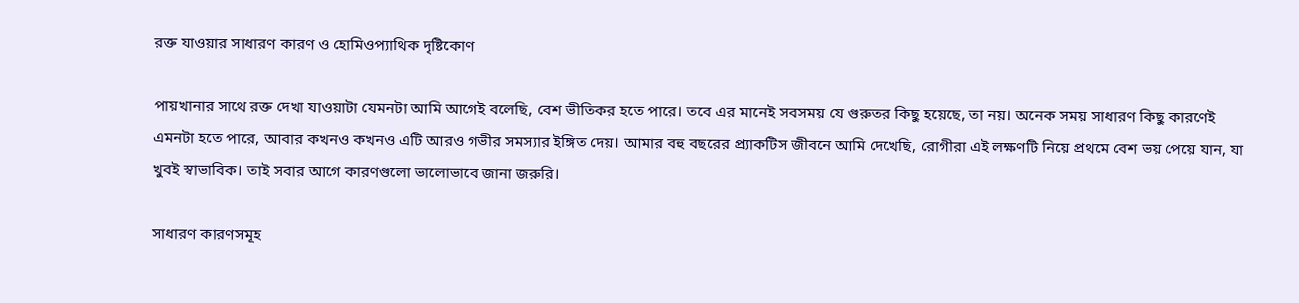রক্ত যাওয়ার সাধারণ কারণ ও হোমিওপ্যাথিক দৃষ্টিকোণ

পায়খানার সাথে রক্ত দেখা যাওয়াটা যেমনটা আমি আগেই বলেছি, বেশ ভীতিকর হতে পারে। তবে এর মানেই সবসময় যে গুরুতর কিছু হয়েছে, তা নয়। অনেক সময় সাধারণ কিছু কারণেই এমনটা হতে পারে, আবার কখনও কখনও এটি আরও গভীর সমস্যার ইঙ্গিত দেয়। আমার বহু বছরের প্র্যাকটিস জীবনে আমি দেখেছি, রোগীরা এই লক্ষণটি নিয়ে প্রথমে বেশ ভয় পেয়ে যান, যা খুবই স্বাভাবিক। তাই সবার আগে কারণগুলো ভালোভাবে জানা জরুরি।

সাধারণ কারণসমূহ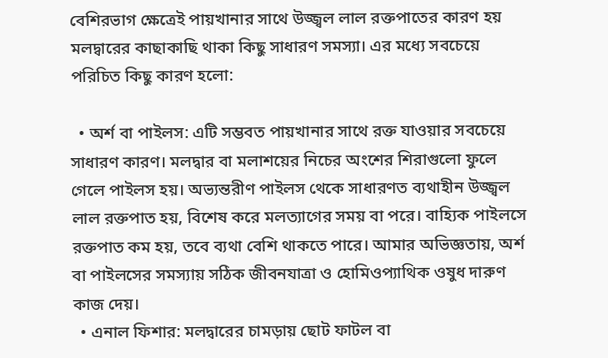বেশিরভাগ ক্ষেত্রেই পায়খানার সাথে উজ্জ্বল লাল রক্তপাতের কারণ হয় মলদ্বারের কাছাকাছি থাকা কিছু সাধারণ সমস্যা। এর মধ্যে সবচেয়ে পরিচিত কিছু কারণ হলো:

  • অর্শ বা পাইলস: এটি সম্ভবত পায়খানার সাথে রক্ত যাওয়ার সবচেয়ে সাধারণ কারণ। মলদ্বার বা মলাশয়ের নিচের অংশের শিরাগুলো ফুলে গেলে পাইলস হয়। অভ্যন্তরীণ পাইলস থেকে সাধারণত ব্যথাহীন উজ্জ্বল লাল রক্তপাত হয়, বিশেষ করে মলত্যাগের সময় বা পরে। বাহ্যিক পাইলসে রক্তপাত কম হয়, তবে ব্যথা বেশি থাকতে পারে। আমার অভিজ্ঞতায়, অর্শ বা পাইলসের সমস্যায় সঠিক জীবনযাত্রা ও হোমিওপ্যাথিক ওষুধ দারুণ কাজ দেয়।
  • এনাল ফিশার: মলদ্বারের চামড়ায় ছোট ফাটল বা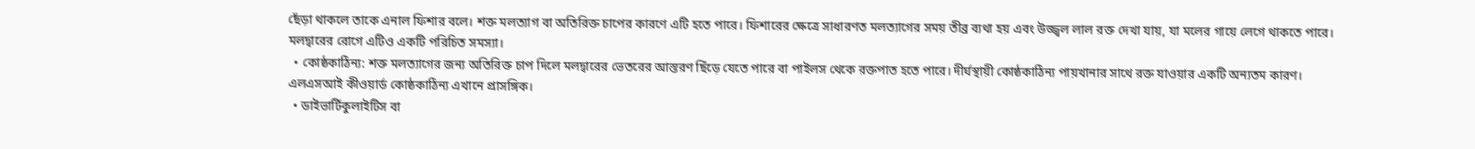ছেঁড়া থাকলে তাকে এনাল ফিশার বলে। শক্ত মলত্যাগ বা অতিরিক্ত চাপের কারণে এটি হতে পারে। ফিশারের ক্ষেত্রে সাধারণত মলত্যাগের সময় তীব্র ব্যথা হয় এবং উজ্জ্বল লাল রক্ত দেখা যায়, যা মলের গায়ে লেগে থাকতে পারে। মলদ্বারের রোগে এটিও একটি পরিচিত সমস্যা।
  • কোষ্ঠকাঠিন্য: শক্ত মলত্যাগের জন্য অতিরিক্ত চাপ দিলে মলদ্বারের ভেতরের আস্তরণ ছিঁড়ে যেতে পারে বা পাইলস থেকে রক্তপাত হতে পারে। দীর্ঘস্থায়ী কোষ্ঠকাঠিন্য পায়খানার সাথে রক্ত যাওয়ার একটি অন্যতম কারণ। এলএসআই কীওয়ার্ড কোষ্ঠকাঠিন্য এখানে প্রাসঙ্গিক।
  • ডাইভার্টিকুলাইটিস বা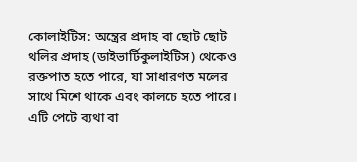কোলাইটিস: অন্ত্রের প্রদাহ বা ছোট ছোট থলির প্রদাহ (ডাইভার্টিকুলাইটিস) থেকেও রক্তপাত হতে পারে, যা সাধারণত মলের সাথে মিশে থাকে এবং কালচে হতে পারে। এটি পেটে ব্যথা বা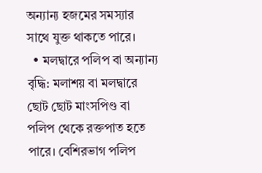অন্যান্য হজমের সমস্যার সাথে যুক্ত থাকতে পারে।
  • মলদ্বারে পলিপ বা অন্যান্য বৃদ্ধি: মলাশয় বা মলদ্বারে ছোট ছোট মাংসপিণ্ড বা পলিপ থেকে রক্তপাত হতে পারে। বেশিরভাগ পলিপ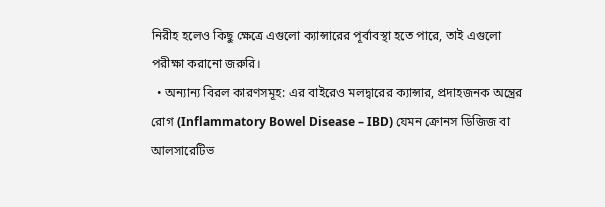নিরীহ হলেও কিছু ক্ষেত্রে এগুলো ক্যান্সারের পূর্বাবস্থা হতে পারে, তাই এগুলো পরীক্ষা করানো জরুরি।
  • অন্যান্য বিরল কারণসমূহ: এর বাইরেও মলদ্বারের ক্যান্সার, প্রদাহজনক অন্ত্রের রোগ (Inflammatory Bowel Disease – IBD) যেমন ক্রোনস ডিজিজ বা আলসারেটিভ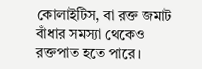কোলাইটিস, বা রক্ত জমাট বাঁধার সমস্যা থেকেও রক্তপাত হতে পারে।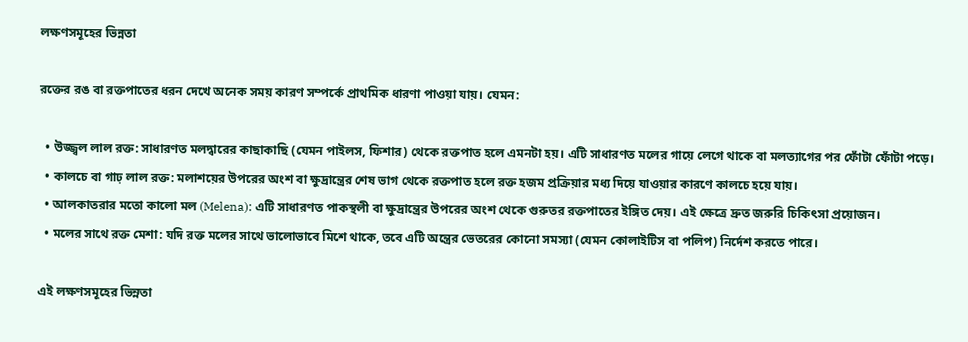লক্ষণসমূহের ভিন্নতা

রক্তের রঙ বা রক্তপাতের ধরন দেখে অনেক সময় কারণ সম্পর্কে প্রাথমিক ধারণা পাওয়া যায়। যেমন:

  • উজ্জ্বল লাল রক্ত: সাধারণত মলদ্বারের কাছাকাছি (যেমন পাইলস, ফিশার) থেকে রক্তপাত হলে এমনটা হয়। এটি সাধারণত মলের গায়ে লেগে থাকে বা মলত্যাগের পর ফোঁটা ফোঁটা পড়ে।
  • কালচে বা গাঢ় লাল রক্ত: মলাশয়ের উপরের অংশ বা ক্ষুদ্রান্ত্রের শেষ ভাগ থেকে রক্তপাত হলে রক্ত হজম প্রক্রিয়ার মধ্য দিয়ে যাওয়ার কারণে কালচে হয়ে যায়।
  • আলকাতরার মতো কালো মল (Melena): এটি সাধারণত পাকস্থলী বা ক্ষুদ্রান্ত্রের উপরের অংশ থেকে গুরুতর রক্তপাতের ইঙ্গিত দেয়। এই ক্ষেত্রে দ্রুত জরুরি চিকিৎসা প্রয়োজন।
  • মলের সাথে রক্ত মেশা: যদি রক্ত মলের সাথে ভালোভাবে মিশে থাকে, তবে এটি অন্ত্রের ভেতরের কোনো সমস্যা (যেমন কোলাইটিস বা পলিপ) নির্দেশ করতে পারে।

এই লক্ষণসমূহের ভিন্নতা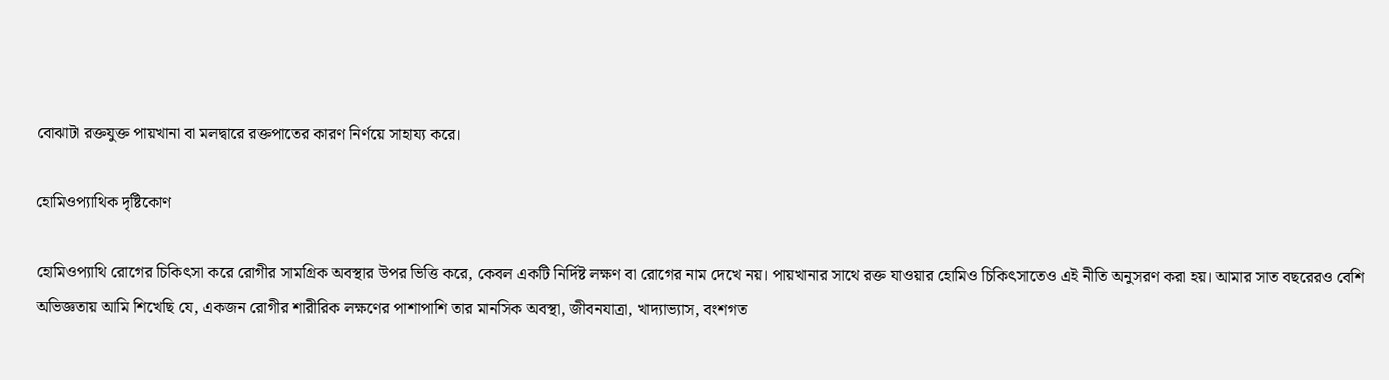বোঝাটা রক্তযুক্ত পায়খানা বা মলদ্বারে রক্তপাতের কারণ নির্ণয়ে সাহায্য করে।

হোমিওপ্যাথিক দৃষ্টিকোণ

হোমিওপ্যাথি রোগের চিকিৎসা করে রোগীর সামগ্রিক অবস্থার উপর ভিত্তি করে, কেবল একটি নির্দিষ্ট লক্ষণ বা রোগের নাম দেখে নয়। পায়খানার সাথে রক্ত যাওয়ার হোমিও চিকিৎসাতেও এই নীতি অনুসরণ করা হয়। আমার সাত বছরেরও বেশি অভিজ্ঞতায় আমি শিখেছি যে, একজন রোগীর শারীরিক লক্ষণের পাশাপাশি তার মানসিক অবস্থা, জীবনযাত্রা, খাদ্যাভ্যাস, বংশগত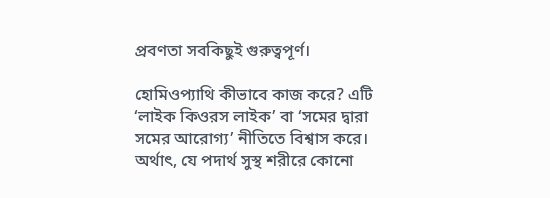প্রবণতা সবকিছুই গুরুত্বপূর্ণ।

হোমিওপ্যাথি কীভাবে কাজ করে? এটি ‘লাইক কিওরস লাইক’ বা ‘সমের দ্বারা সমের আরোগ্য’ নীতিতে বিশ্বাস করে। অর্থাৎ, যে পদার্থ সুস্থ শরীরে কোনো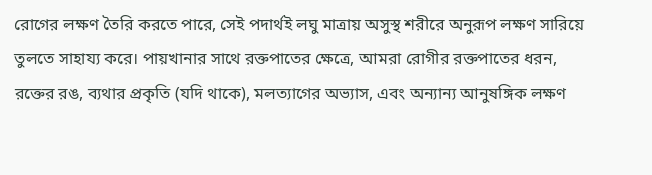রোগের লক্ষণ তৈরি করতে পারে, সেই পদার্থই লঘু মাত্রায় অসুস্থ শরীরে অনুরূপ লক্ষণ সারিয়ে তুলতে সাহায্য করে। পায়খানার সাথে রক্তপাতের ক্ষেত্রে, আমরা রোগীর রক্তপাতের ধরন, রক্তের রঙ, ব্যথার প্রকৃতি (যদি থাকে), মলত্যাগের অভ্যাস, এবং অন্যান্য আনুষঙ্গিক লক্ষণ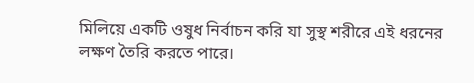মিলিয়ে একটি ওষুধ নির্বাচন করি যা সুস্থ শরীরে এই ধরনের লক্ষণ তৈরি করতে পারে।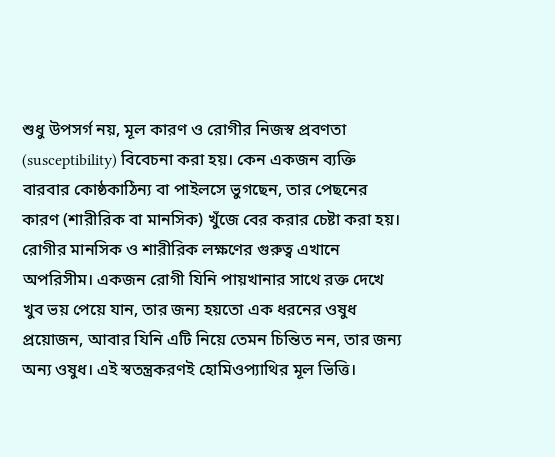শুধু উপসর্গ নয়, মূল কারণ ও রোগীর নিজস্ব প্রবণতা (susceptibility) বিবেচনা করা হয়। কেন একজন ব্যক্তি বারবার কোষ্ঠকাঠিন্য বা পাইলসে ভুগছেন, তার পেছনের কারণ (শারীরিক বা মানসিক) খুঁজে বের করার চেষ্টা করা হয়। রোগীর মানসিক ও শারীরিক লক্ষণের গুরুত্ব এখানে অপরিসীম। একজন রোগী যিনি পায়খানার সাথে রক্ত দেখে খুব ভয় পেয়ে যান, তার জন্য হয়তো এক ধরনের ওষুধ প্রয়োজন, আবার যিনি এটি নিয়ে তেমন চিন্তিত নন, তার জন্য অন্য ওষুধ। এই স্বতন্ত্রকরণই হোমিওপ্যাথির মূল ভিত্তি।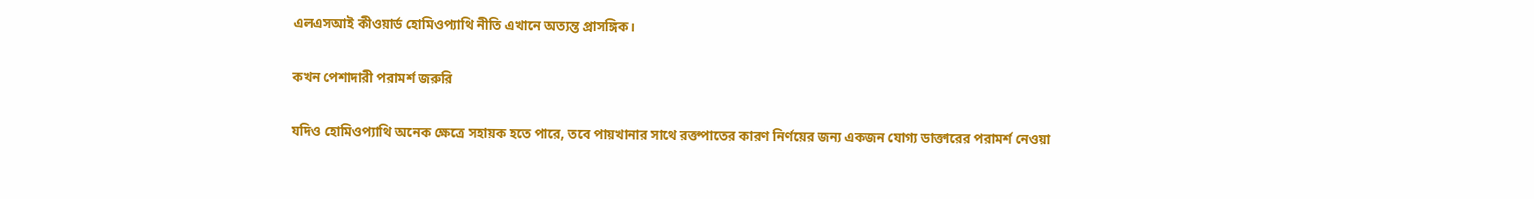এলএসআই কীওয়ার্ড হোমিওপ্যাথি নীতি এখানে অত্যন্ত প্রাসঙ্গিক।

কখন পেশাদারী পরামর্শ জরুরি

যদিও হোমিওপ্যাথি অনেক ক্ষেত্রে সহায়ক হতে পারে, তবে পায়খানার সাথে রক্তপাতের কারণ নির্ণয়ের জন্য একজন যোগ্য ডাক্তারের পরামর্শ নেওয়া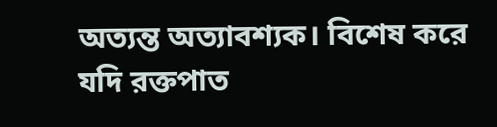অত্যন্ত অত্যাবশ্যক। বিশেষ করে যদি রক্তপাত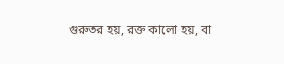গুরুতর হয়, রক্ত কালো হয়, বা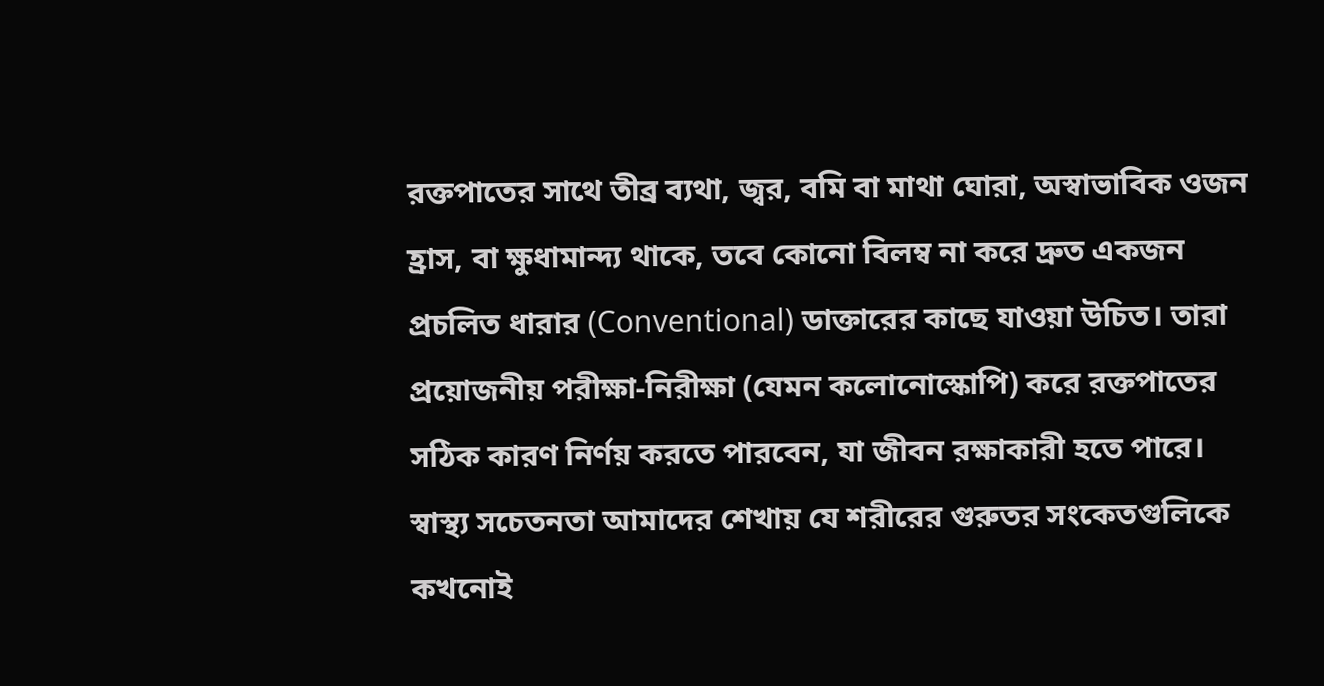রক্তপাতের সাথে তীব্র ব্যথা, জ্বর, বমি বা মাথা ঘোরা, অস্বাভাবিক ওজন হ্রাস, বা ক্ষুধামান্দ্য থাকে, তবে কোনো বিলম্ব না করে দ্রুত একজন প্রচলিত ধারার (Conventional) ডাক্তারের কাছে যাওয়া উচিত। তারা প্রয়োজনীয় পরীক্ষা-নিরীক্ষা (যেমন কলোনোস্কোপি) করে রক্তপাতের সঠিক কারণ নির্ণয় করতে পারবেন, যা জীবন রক্ষাকারী হতে পারে। স্বাস্থ্য সচেতনতা আমাদের শেখায় যে শরীরের গুরুতর সংকেতগুলিকে কখনোই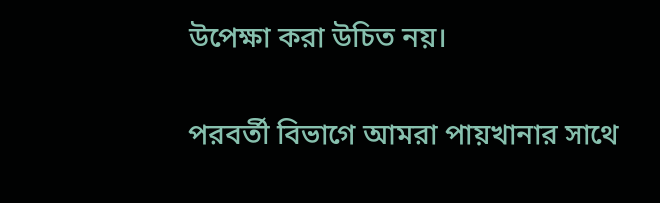উপেক্ষা করা উচিত নয়।

পরবর্তী বিভাগে আমরা পায়খানার সাথে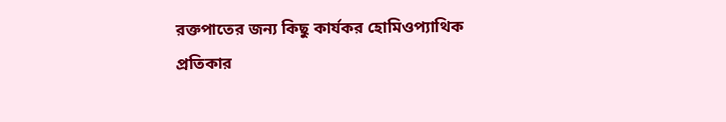রক্তপাতের জন্য কিছু কার্যকর হোমিওপ্যাথিক প্রতিকার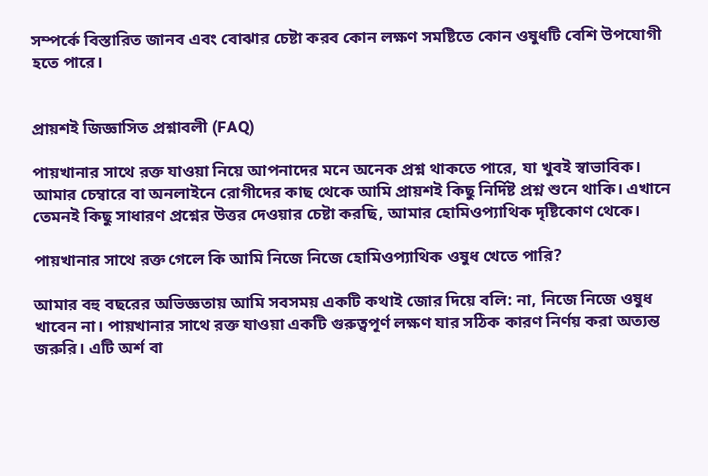সম্পর্কে বিস্তারিত জানব এবং বোঝার চেষ্টা করব কোন লক্ষণ সমষ্টিতে কোন ওষুধটি বেশি উপযোগী হতে পারে।


প্রায়শই জিজ্ঞাসিত প্রশ্নাবলী (FAQ)

পায়খানার সাথে রক্ত যাওয়া নিয়ে আপনাদের মনে অনেক প্রশ্ন থাকতে পারে, যা খুবই স্বাভাবিক। আমার চেম্বারে বা অনলাইনে রোগীদের কাছ থেকে আমি প্রায়শই কিছু নির্দিষ্ট প্রশ্ন শুনে থাকি। এখানে তেমনই কিছু সাধারণ প্রশ্নের উত্তর দেওয়ার চেষ্টা করছি, আমার হোমিওপ্যাথিক দৃষ্টিকোণ থেকে।

পায়খানার সাথে রক্ত গেলে কি আমি নিজে নিজে হোমিওপ্যাথিক ওষুধ খেতে পারি?

আমার বহু বছরের অভিজ্ঞতায় আমি সবসময় একটি কথাই জোর দিয়ে বলি: না, নিজে নিজে ওষুধ খাবেন না। পায়খানার সাথে রক্ত যাওয়া একটি গুরুত্বপূর্ণ লক্ষণ যার সঠিক কারণ নির্ণয় করা অত্যন্ত জরুরি। এটি অর্শ বা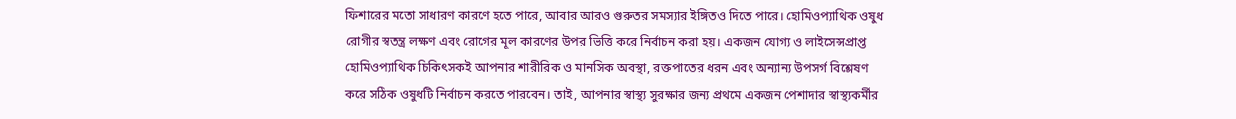ফিশারের মতো সাধারণ কারণে হতে পারে, আবার আরও গুরুতর সমস্যার ইঙ্গিতও দিতে পারে। হোমিওপ্যাথিক ওষুধ রোগীর স্বতন্ত্র লক্ষণ এবং রোগের মূল কারণের উপর ভিত্তি করে নির্বাচন করা হয়। একজন যোগ্য ও লাইসেন্সপ্রাপ্ত হোমিওপ্যাথিক চিকিৎসকই আপনার শারীরিক ও মানসিক অবস্থা, রক্তপাতের ধরন এবং অন্যান্য উপসর্গ বিশ্লেষণ করে সঠিক ওষুধটি নির্বাচন করতে পারবেন। তাই, আপনার স্বাস্থ্য সুরক্ষার জন্য প্রথমে একজন পেশাদার স্বাস্থ্যকর্মীর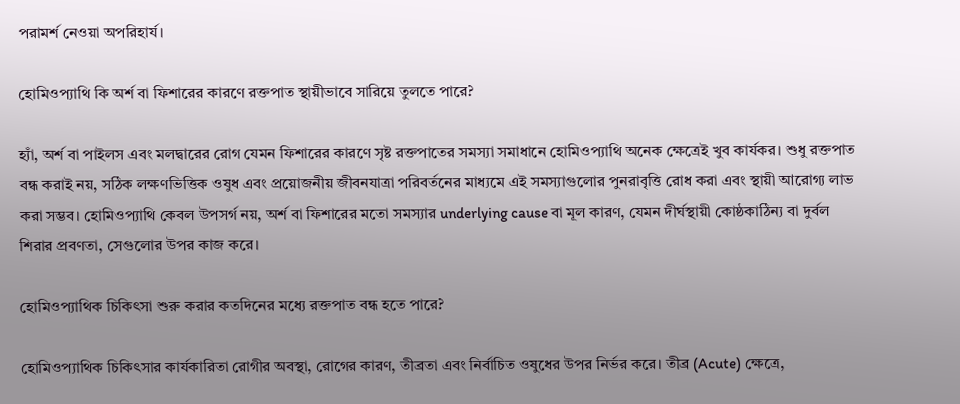পরামর্শ নেওয়া অপরিহার্য।

হোমিওপ্যাথি কি অর্শ বা ফিশারের কারণে রক্তপাত স্থায়ীভাবে সারিয়ে তুলতে পারে?

হ্যাঁ, অর্শ বা পাইলস এবং মলদ্বারের রোগ যেমন ফিশারের কারণে সৃষ্ট রক্তপাতের সমস্যা সমাধানে হোমিওপ্যাথি অনেক ক্ষেত্রেই খুব কার্যকর। শুধু রক্তপাত বন্ধ করাই নয়, সঠিক লক্ষণভিত্তিক ওষুধ এবং প্রয়োজনীয় জীবনযাত্রা পরিবর্তনের মাধ্যমে এই সমস্যাগুলোর পুনরাবৃত্তি রোধ করা এবং স্থায়ী আরোগ্য লাভ করা সম্ভব। হোমিওপ্যাথি কেবল উপসর্গ নয়, অর্শ বা ফিশারের মতো সমস্যার underlying cause বা মূল কারণ, যেমন দীর্ঘস্থায়ী কোষ্ঠকাঠিন্য বা দুর্বল শিরার প্রবণতা, সেগুলোর উপর কাজ করে।

হোমিওপ্যাথিক চিকিৎসা শুরু করার কতদিনের মধ্যে রক্তপাত বন্ধ হতে পারে?

হোমিওপ্যাথিক চিকিৎসার কার্যকারিতা রোগীর অবস্থা, রোগের কারণ, তীব্রতা এবং নির্বাচিত ওষুধের উপর নির্ভর করে। তীব্র (Acute) ক্ষেত্রে,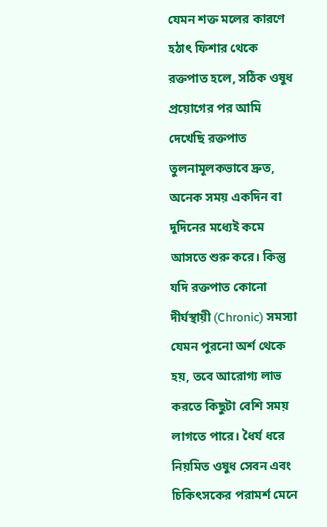যেমন শক্ত মলের কারণে হঠাৎ ফিশার থেকে রক্তপাত হলে, সঠিক ওষুধ প্রয়োগের পর আমি দেখেছি রক্তপাত তুলনামূলকভাবে দ্রুত, অনেক সময় একদিন বা দুদিনের মধ্যেই কমে আসতে শুরু করে। কিন্তু যদি রক্তপাত কোনো দীর্ঘস্থায়ী (Chronic) সমস্যা যেমন পুরনো অর্শ থেকে হয়, তবে আরোগ্য লাভ করতে কিছুটা বেশি সময় লাগতে পারে। ধৈর্য ধরে নিয়মিত ওষুধ সেবন এবং চিকিৎসকের পরামর্শ মেনে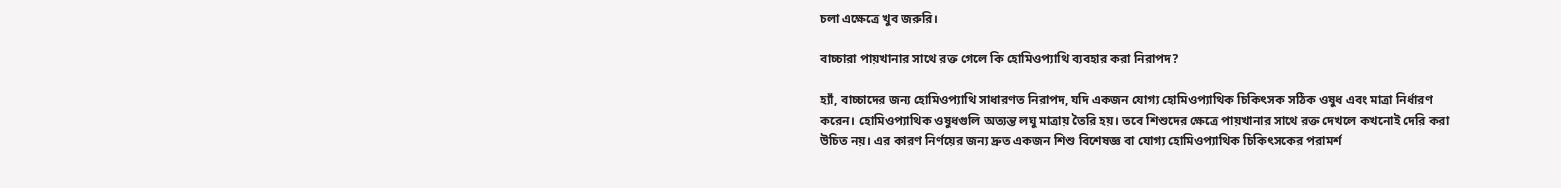চলা এক্ষেত্রে খুব জরুরি।

বাচ্চারা পায়খানার সাথে রক্ত গেলে কি হোমিওপ্যাথি ব্যবহার করা নিরাপদ?

হ্যাঁ, বাচ্চাদের জন্য হোমিওপ্যাথি সাধারণত নিরাপদ, যদি একজন যোগ্য হোমিওপ্যাথিক চিকিৎসক সঠিক ওষুধ এবং মাত্রা নির্ধারণ করেন। হোমিওপ্যাথিক ওষুধগুলি অত্যন্ত লঘু মাত্রায় তৈরি হয়। তবে শিশুদের ক্ষেত্রে পায়খানার সাথে রক্ত দেখলে কখনোই দেরি করা উচিত নয়। এর কারণ নির্ণয়ের জন্য দ্রুত একজন শিশু বিশেষজ্ঞ বা যোগ্য হোমিওপ্যাথিক চিকিৎসকের পরামর্শ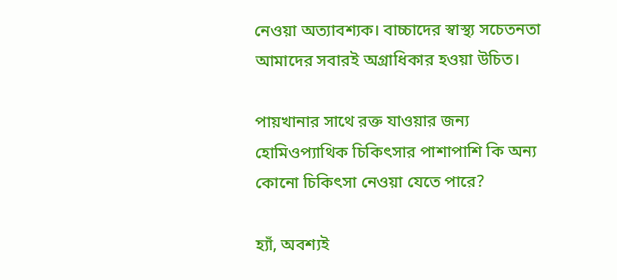নেওয়া অত্যাবশ্যক। বাচ্চাদের স্বাস্থ্য সচেতনতা আমাদের সবারই অগ্রাধিকার হওয়া উচিত।

পায়খানার সাথে রক্ত যাওয়ার জন্য হোমিওপ্যাথিক চিকিৎসার পাশাপাশি কি অন্য কোনো চিকিৎসা নেওয়া যেতে পারে?

হ্যাঁ, অবশ্যই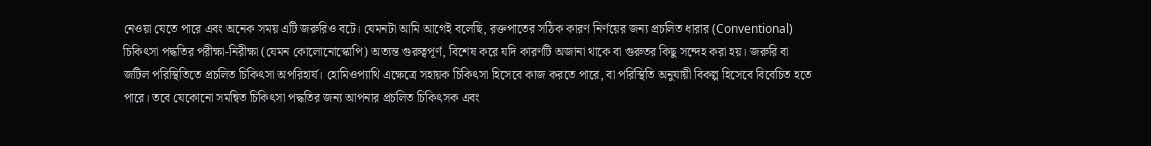নেওয়া যেতে পারে এবং অনেক সময় এটি জরুরিও বটে। যেমনটা আমি আগেই বলেছি, রক্তপাতের সঠিক কারণ নির্ণয়ের জন্য প্রচলিত ধারার (Conventional) চিকিৎসা পদ্ধতির পরীক্ষা-নিরীক্ষা (যেমন কোলোনোস্কোপি) অত্যন্ত গুরুত্বপূর্ণ, বিশেষ করে যদি কারণটি অজানা থাকে বা গুরুতর কিছু সন্দেহ করা হয়। জরুরি বা জটিল পরিস্থিতিতে প্রচলিত চিকিৎসা অপরিহার্য। হোমিওপ্যাথি এক্ষেত্রে সহায়ক চিকিৎসা হিসেবে কাজ করতে পারে, বা পরিস্থিতি অনুযায়ী বিকল্প হিসেবে বিবেচিত হতে পারে। তবে যেকোনো সমন্বিত চিকিৎসা পদ্ধতির জন্য আপনার প্রচলিত চিকিৎসক এবং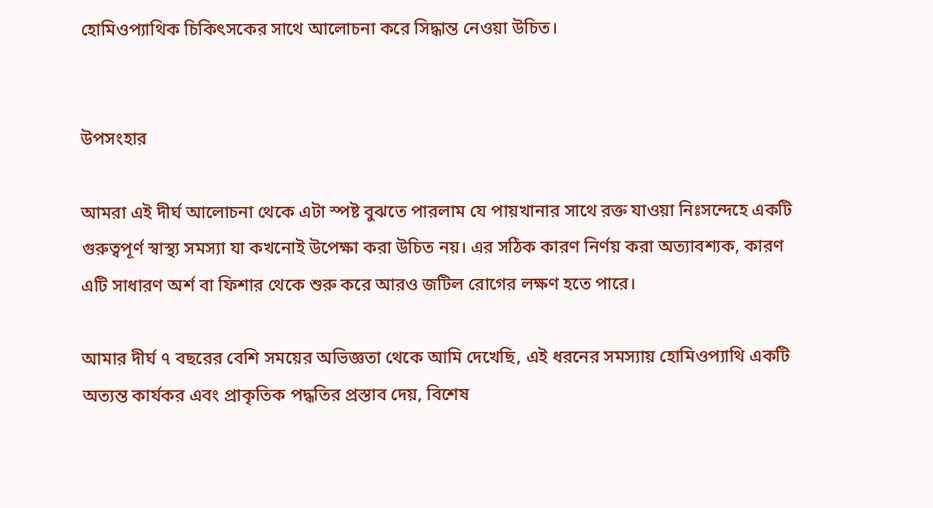হোমিওপ্যাথিক চিকিৎসকের সাথে আলোচনা করে সিদ্ধান্ত নেওয়া উচিত।


উপসংহার

আমরা এই দীর্ঘ আলোচনা থেকে এটা স্পষ্ট বুঝতে পারলাম যে পায়খানার সাথে রক্ত যাওয়া নিঃসন্দেহে একটি গুরুত্বপূর্ণ স্বাস্থ্য সমস্যা যা কখনোই উপেক্ষা করা উচিত নয়। এর সঠিক কারণ নির্ণয় করা অত্যাবশ্যক, কারণ এটি সাধারণ অর্শ বা ফিশার থেকে শুরু করে আরও জটিল রোগের লক্ষণ হতে পারে।

আমার দীর্ঘ ৭ বছরের বেশি সময়ের অভিজ্ঞতা থেকে আমি দেখেছি, এই ধরনের সমস্যায় হোমিওপ্যাথি একটি অত্যন্ত কার্যকর এবং প্রাকৃতিক পদ্ধতির প্রস্তাব দেয়, বিশেষ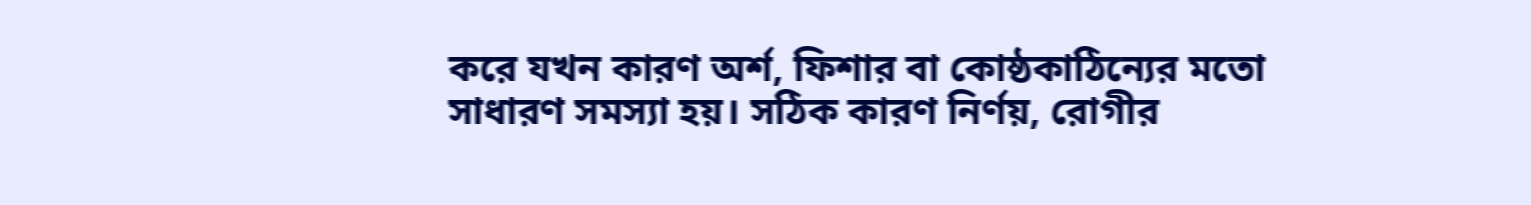করে যখন কারণ অর্শ, ফিশার বা কোষ্ঠকাঠিন্যের মতো সাধারণ সমস্যা হয়। সঠিক কারণ নির্ণয়, রোগীর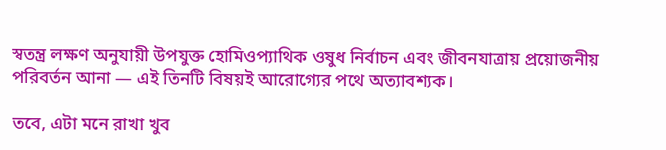স্বতন্ত্র লক্ষণ অনুযায়ী উপযুক্ত হোমিওপ্যাথিক ওষুধ নির্বাচন এবং জীবনযাত্রায় প্রয়োজনীয় পরিবর্তন আনা — এই তিনটি বিষয়ই আরোগ্যের পথে অত্যাবশ্যক।

তবে, এটা মনে রাখা খুব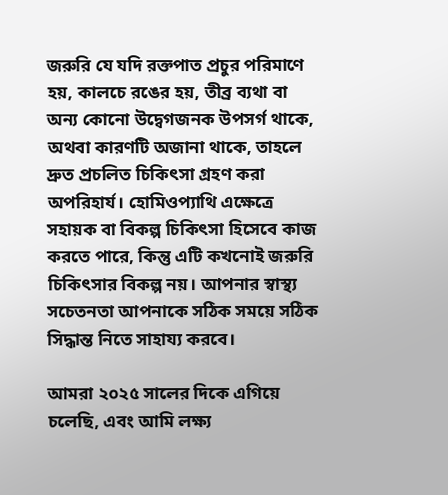জরুরি যে যদি রক্তপাত প্রচুর পরিমাণে হয়, কালচে রঙের হয়, তীব্র ব্যথা বা অন্য কোনো উদ্বেগজনক উপসর্গ থাকে, অথবা কারণটি অজানা থাকে, তাহলে দ্রুত প্রচলিত চিকিৎসা গ্রহণ করা অপরিহার্য। হোমিওপ্যাথি এক্ষেত্রে সহায়ক বা বিকল্প চিকিৎসা হিসেবে কাজ করতে পারে, কিন্তু এটি কখনোই জরুরি চিকিৎসার বিকল্প নয়। আপনার স্বাস্থ্য সচেতনতা আপনাকে সঠিক সময়ে সঠিক সিদ্ধান্ত নিতে সাহায্য করবে।

আমরা ২০২৫ সালের দিকে এগিয়ে চলেছি, এবং আমি লক্ষ্য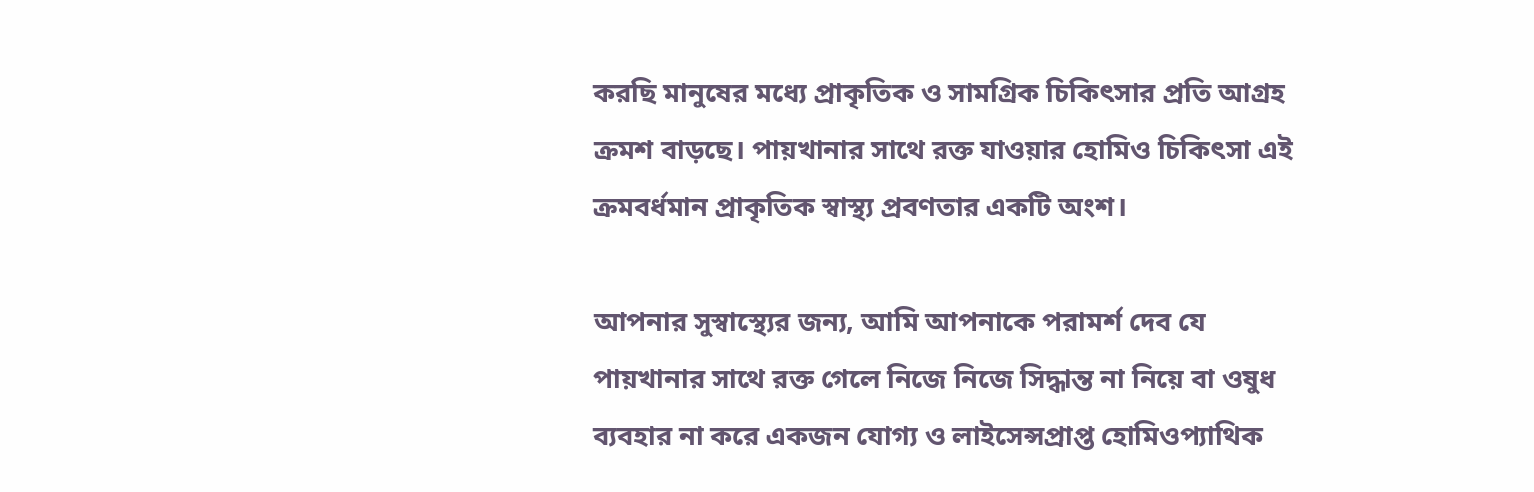করছি মানুষের মধ্যে প্রাকৃতিক ও সামগ্রিক চিকিৎসার প্রতি আগ্রহ ক্রমশ বাড়ছে। পায়খানার সাথে রক্ত যাওয়ার হোমিও চিকিৎসা এই ক্রমবর্ধমান প্রাকৃতিক স্বাস্থ্য প্রবণতার একটি অংশ।

আপনার সুস্বাস্থ্যের জন্য, আমি আপনাকে পরামর্শ দেব যে পায়খানার সাথে রক্ত গেলে নিজে নিজে সিদ্ধান্ত না নিয়ে বা ওষুধ ব্যবহার না করে একজন যোগ্য ও লাইসেন্সপ্রাপ্ত হোমিওপ্যাথিক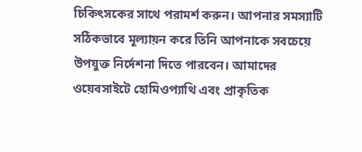চিকিৎসকের সাথে পরামর্শ করুন। আপনার সমস্যাটি সঠিকভাবে মূল্যায়ন করে তিনি আপনাকে সবচেয়ে উপযুক্ত নির্দেশনা দিতে পারবেন। আমাদের ওয়েবসাইটে হোমিওপ্যাথি এবং প্রাকৃতিক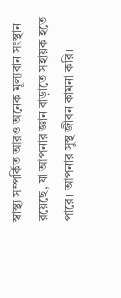স্বাস্থ্য সম্পর্কিত আরও অনেক মূল্যবান সংস্থান রয়েছে, যা আপনার জ্ঞান বাড়াতে সহায়ক হতে পারে। আপনার সুস্থ জীবন কামনা করি।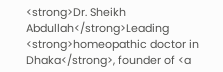<strong>Dr. Sheikh Abdullah</strong>Leading <strong>homeopathic doctor in Dhaka</strong>, founder of <a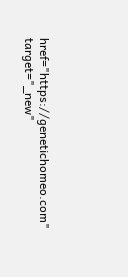href="https://genetichomeo.com" target="_new"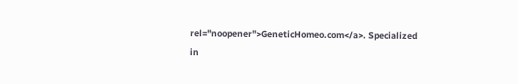rel="noopener">GeneticHomeo.com</a>. Specialized in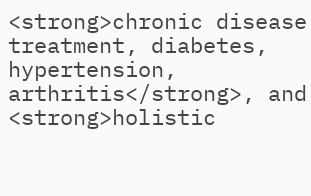<strong>chronic disease treatment, diabetes, hypertension, arthritis</strong>, and <strong>holistic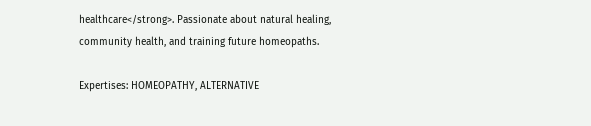healthcare</strong>. Passionate about natural healing, community health, and training future homeopaths.

Expertises: HOMEOPATHY, ALTERNATIVE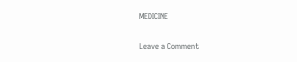MEDICINE

Leave a Comment